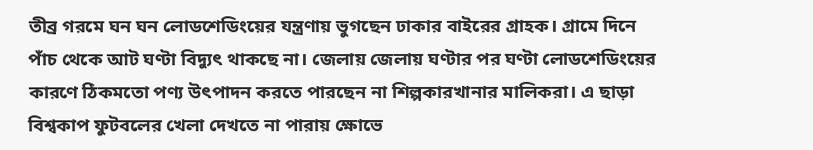তীব্র গরমে ঘন ঘন লোডশেডিংয়ের যন্ত্রণায় ভুগছেন ঢাকার বাইরের গ্রাহক। গ্রামে দিনে পাঁচ থেকে আট ঘণ্টা বিদ্যুৎ থাকছে না। জেলায় জেলায় ঘণ্টার পর ঘণ্টা লোডশেডিংয়ের কারণে ঠিকমতো পণ্য উৎপাদন করতে পারছেন না শিল্পকারখানার মালিকরা। এ ছাড়া বিশ্বকাপ ফুটবলের খেলা দেখতে না পারায় ক্ষোভে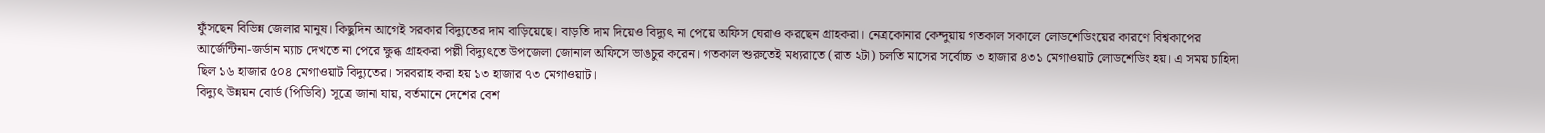ফুঁসছেন বিভিন্ন জেলার মানুষ। কিছুদিন আগেই সরকার বিদ্যুতের দাম বাড়িয়েছে। বাড়তি দাম দিয়েও বিদ্যুৎ না পেয়ে অফিস ঘেরাও করছেন গ্রাহকরা। নেত্রকোনার কেন্দুয়ায় গতকাল সকালে লোডশেডিংয়ের কারণে বিশ্বকাপের আর্জেন্টিনা-জর্ডান ম্যাচ দেখতে না পেরে ক্ষুব্ধ গ্রাহকরা পল্লী বিদ্যুৎতে উপজেলা জোনাল অফিসে ভাঙচুর করেন। গতকাল শুরুতেই মধ্যরাতে (রাত ২টা) চলতি মাসের সর্বোচ্চ ৩ হাজার ৪৩১ মেগাওয়াট লোডশেডিং হয়। এ সময় চাহিদা ছিল ১৬ হাজার ৫০৪ মেগাওয়াট বিদ্যুতের। সরবরাহ করা হয় ১৩ হাজার ৭৩ মেগাওয়াট।
বিদ্যুৎ উন্নয়ন বোর্ড (পিডিবি) সূত্রে জানা যায়, বর্তমানে দেশের বেশ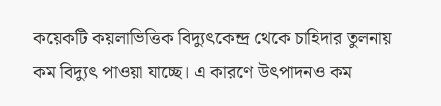কয়েকটি কয়লাভিত্তিক বিদ্যুৎকেন্দ্র থেকে চাহিদার তুলনায় কম বিদ্যুৎ পাওয়া যাচ্ছে। এ কারণে উৎপাদনও কম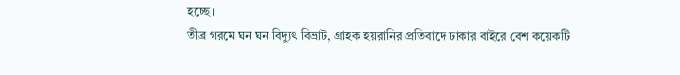হচ্ছে।
তীব্র গরমে ঘন ঘন বিদ্যুৎ বিভ্রাট, গ্রাহক হয়রানির প্রতিবাদে ঢাকার বাইরে বেশ কয়েকটি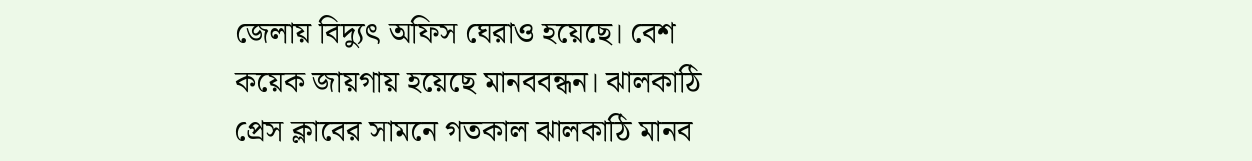জেলায় বিদ্যুৎ অফিস ঘেরাও হয়েছে। বেশ কয়েক জায়গায় হয়েছে মানববন্ধন। ঝালকাঠি প্রেস ক্লাবের সামনে গতকাল ঝালকাঠি মানব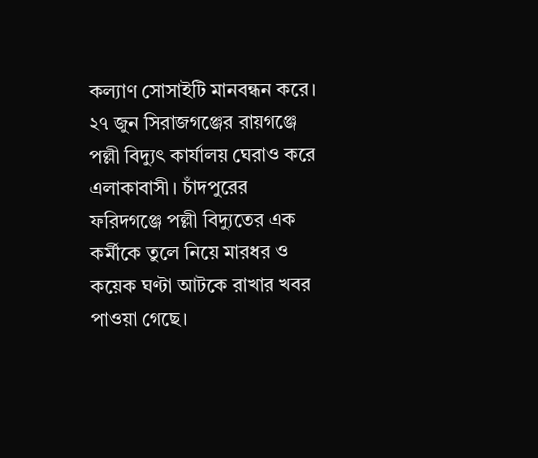কল্যাণ সোসাইটি মানবন্ধন করে। ২৭ জুন সিরাজগঞ্জের রায়গঞ্জে পল্লী বিদ্যুৎ কার্যালয় ঘেরাও করে এলাকাবাসী। চাঁদপুরের ফরিদগঞ্জে পল্লী বিদ্যুতের এক কর্মীকে তুলে নিয়ে মারধর ও কয়েক ঘণ্টা আটকে রাখার খবর পাওয়া গেছে।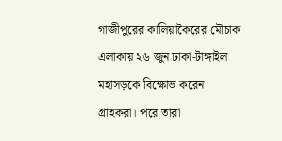গাজীপুরের কালিয়াকৈরের মৌচাক এলাকায় ২৬ জুন ঢাকা-টাঙ্গাইল মহাসড়কে বিক্ষোভ করেন গ্রাহকরা। পরে তারা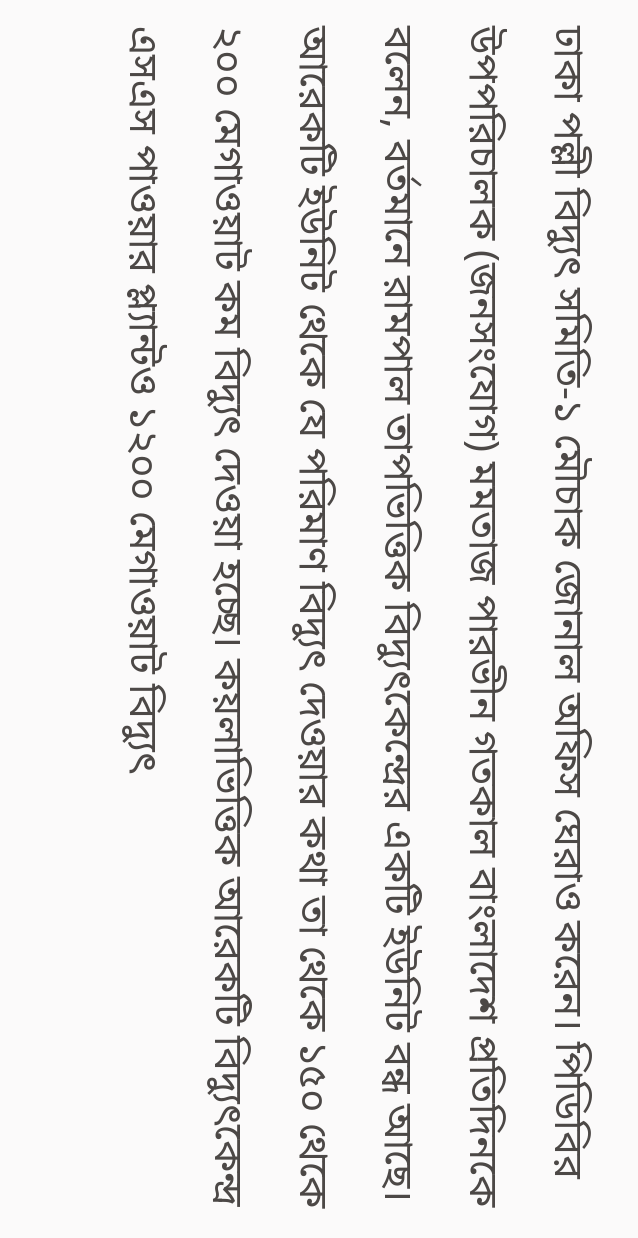ঢাকা পল্লী বিদ্যুৎ সমিতি-১ মৌচাক জোনাল অফিস ঘেরাও করেন। পিডিবির উপপরিচালক (জনসংযোগ) মমতাজ পারভীন গতকাল বাংলাদেশ প্রতিদিনকে বলেন, বর্তমানে রামপাল তাপভিত্তিক বিদ্যুৎকেন্দ্রের একটি ইউনিট বন্ধ আছে। আরেকটি ইউনিট থেকে যে পরিমাণ বিদ্যুৎ দেওয়ার কথা তা থেকে ১৫০ থেকে ২০০ মেগাওয়াট কম বিদ্যুৎ দেওয়া হচ্ছে। কয়লাভিত্তিক আরেকটি বিদ্যুৎকেন্দ্র এসএস পাওয়ার প্ল্যান্টও ১২০০ মেগাওয়াট বিদ্যুৎ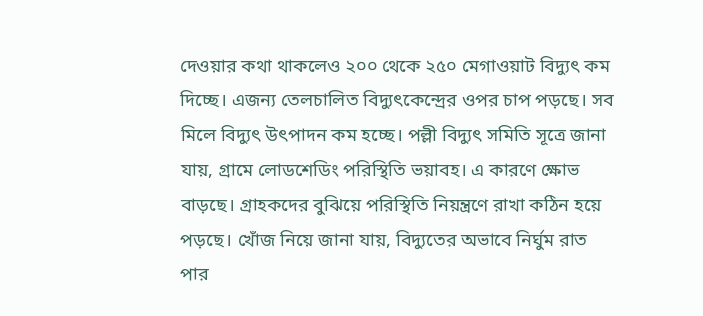দেওয়ার কথা থাকলেও ২০০ থেকে ২৫০ মেগাওয়াট বিদ্যুৎ কম দিচ্ছে। এজন্য তেলচালিত বিদ্যুৎকেন্দ্রের ওপর চাপ পড়ছে। সব মিলে বিদ্যুৎ উৎপাদন কম হচ্ছে। পল্লী বিদ্যুৎ সমিতি সূত্রে জানা যায়, গ্রামে লোডশেডিং পরিস্থিতি ভয়াবহ। এ কারণে ক্ষোভ বাড়ছে। গ্রাহকদের বুঝিয়ে পরিস্থিতি নিয়ন্ত্রণে রাখা কঠিন হয়ে পড়ছে। খোঁজ নিয়ে জানা যায়, বিদ্যুতের অভাবে নির্ঘুম রাত পার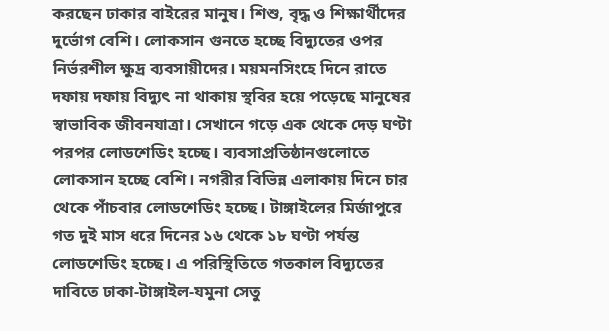করছেন ঢাকার বাইরের মানুষ। শিশু, বৃদ্ধ ও শিক্ষার্থীদের দুর্ভোগ বেশি। লোকসান গুনতে হচ্ছে বিদ্যুতের ওপর নির্ভরশীল ক্ষুদ্র ব্যবসায়ীদের। ময়মনসিংহে দিনে রাতে দফায় দফায় বিদ্যুৎ না থাকায় স্থবির হয়ে পড়েছে মানুষের স্বাভাবিক জীবনযাত্রা। সেখানে গড়ে এক থেকে দেড় ঘণ্টা পরপর লোডশেডিং হচ্ছে। ব্যবসাপ্রতিষ্ঠানগুলোতে লোকসান হচ্ছে বেশি। নগরীর বিভিন্ন এলাকায় দিনে চার থেকে পাঁচবার লোডশেডিং হচ্ছে। টাঙ্গাইলের মির্জাপুরে গত দুই মাস ধরে দিনের ১৬ থেকে ১৮ ঘণ্টা পর্যন্ত লোডশেডিং হচ্ছে। এ পরিস্থিতিতে গতকাল বিদ্যুতের দাবিতে ঢাকা-টাঙ্গাইল-যমুনা সেতু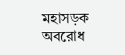মহাসড়ক অবরোধ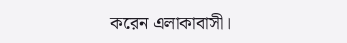করেন এলাকাবাসী।